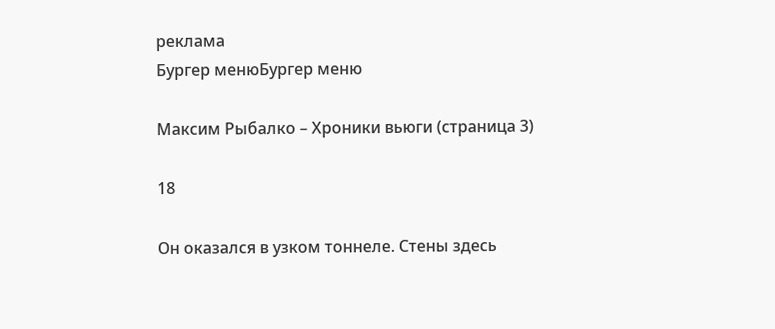реклама
Бургер менюБургер меню

Максим Рыбалко – Хроники вьюги (страница 3)

18

Он оказался в узком тоннеле. Стены здесь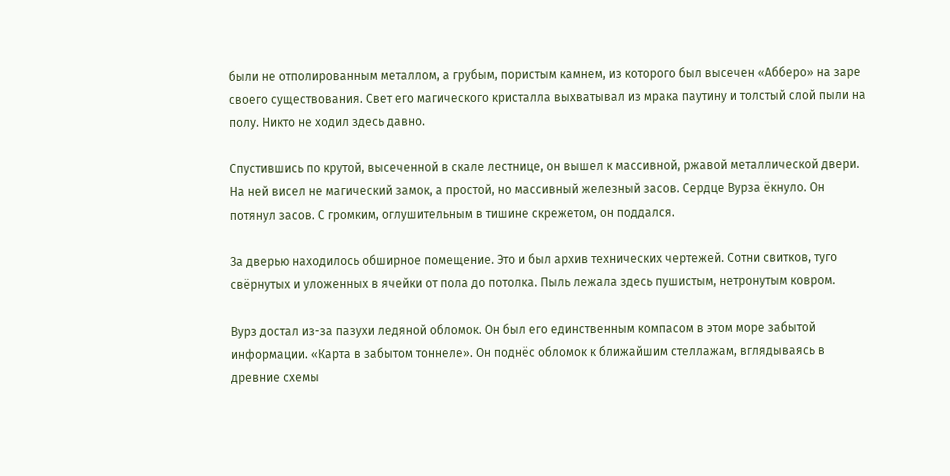были не отполированным металлом, а грубым, пористым камнем, из которого был высечен «Абберо» на заре своего существования. Свет его магического кристалла выхватывал из мрака паутину и толстый слой пыли на полу. Никто не ходил здесь давно.

Спустившись по крутой, высеченной в скале лестнице, он вышел к массивной, ржавой металлической двери. На ней висел не магический замок, а простой, но массивный железный засов. Сердце Вурза ёкнуло. Он потянул засов. С громким, оглушительным в тишине скрежетом, он поддался.

За дверью находилось обширное помещение. Это и был архив технических чертежей. Сотни свитков, туго свёрнутых и уложенных в ячейки от пола до потолка. Пыль лежала здесь пушистым, нетронутым ковром.

Вурз достал из-за пазухи ледяной обломок. Он был его единственным компасом в этом море забытой информации. «Карта в забытом тоннеле». Он поднёс обломок к ближайшим стеллажам, вглядываясь в древние схемы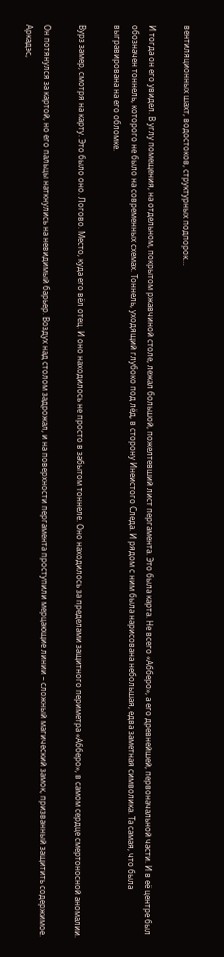вентиляционных шахт, водостоков, структурных подпорок…

И тогда он его увидел. В углу помещения, на отдельном, покрытом ржавчиной столе, лежал большой, пожелтевший лист пергамента. Это была карта. Не всего «Абберо», а его древнейшей, первоначальной части. И в её центре был обозначен тоннель, которого не было на современных схемах. Тоннель, уходящий глубоко под лёд, в сторону Инеистого Следа. И рядом с ним была нарисована небольшая, едва заметная символика. Та самая, что была выгравирована на его обломке.

Вурз замер, смотря на карту. Это было оно. Логово. Место, куда его вёл отец. И оно находилось не просто в забытом тоннеле. Оно находилось за пределами защитного периметра «Абберо», в самом сердце смертоносной аномалии.

Он потянулся за картой, но его пальцы наткнулись на невидимый барьер. Воздух над столом задрожал, и на поверхности пергамента проступили мерцающие линии – сложный магический замок, призванный защитить содержимое. Аркадэс,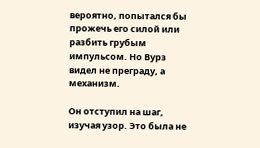вероятно, попытался бы прожечь его силой или разбить грубым импульсом. Но Вурз видел не преграду, а механизм.

Он отступил на шаг, изучая узор. Это была не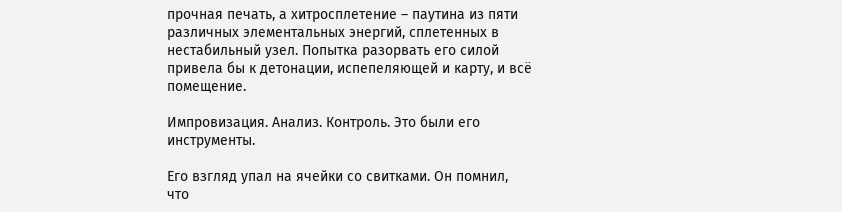прочная печать, а хитросплетение – паутина из пяти различных элементальных энергий, сплетенных в нестабильный узел. Попытка разорвать его силой привела бы к детонации, испепеляющей и карту, и всё помещение.

Импровизация. Анализ. Контроль. Это были его инструменты.

Его взгляд упал на ячейки со свитками. Он помнил, что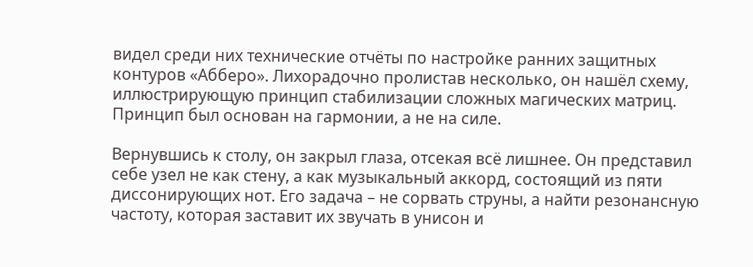видел среди них технические отчёты по настройке ранних защитных контуров «Абберо». Лихорадочно пролистав несколько, он нашёл схему, иллюстрирующую принцип стабилизации сложных магических матриц. Принцип был основан на гармонии, а не на силе.

Вернувшись к столу, он закрыл глаза, отсекая всё лишнее. Он представил себе узел не как стену, а как музыкальный аккорд, состоящий из пяти диссонирующих нот. Его задача – не сорвать струны, а найти резонансную частоту, которая заставит их звучать в унисон и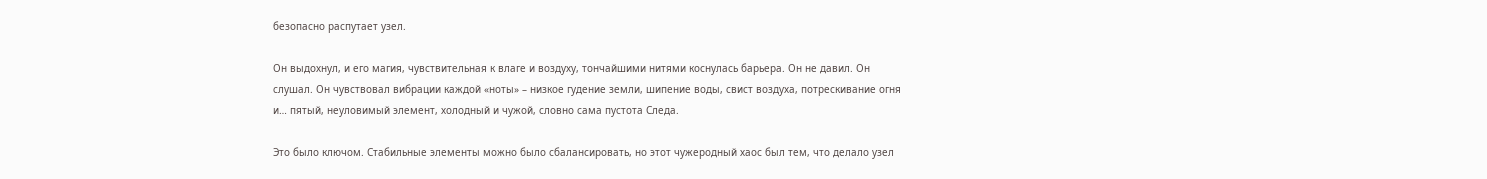безопасно распутает узел.

Он выдохнул, и его магия, чувствительная к влаге и воздуху, тончайшими нитями коснулась барьера. Он не давил. Он слушал. Он чувствовал вибрации каждой «ноты» – низкое гудение земли, шипение воды, свист воздуха, потрескивание огня и… пятый, неуловимый элемент, холодный и чужой, словно сама пустота Следа.

Это было ключом. Стабильные элементы можно было сбалансировать, но этот чужеродный хаос был тем, что делало узел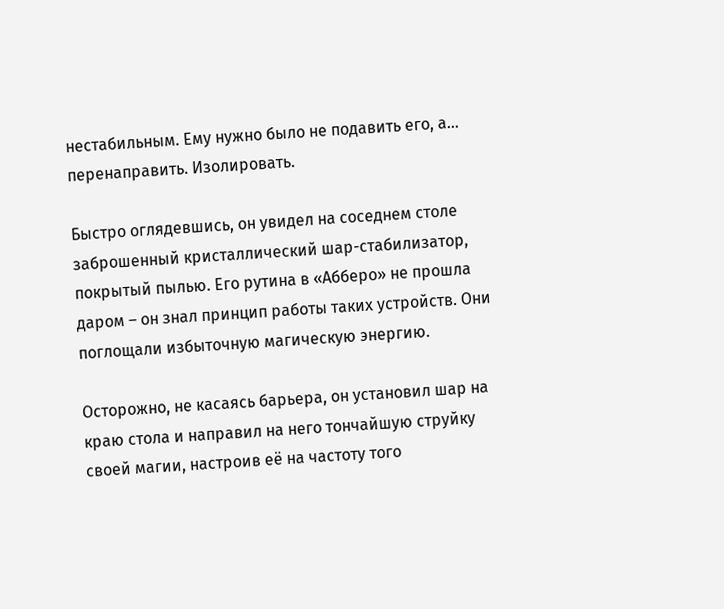нестабильным. Ему нужно было не подавить его, а… перенаправить. Изолировать.

Быстро оглядевшись, он увидел на соседнем столе заброшенный кристаллический шар-стабилизатор, покрытый пылью. Его рутина в «Абберо» не прошла даром – он знал принцип работы таких устройств. Они поглощали избыточную магическую энергию.

Осторожно, не касаясь барьера, он установил шар на краю стола и направил на него тончайшую струйку своей магии, настроив её на частоту того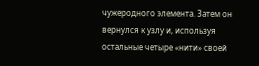чужеродного элемента. Затем он вернулся к узлу и, используя остальные четыре «нити» своей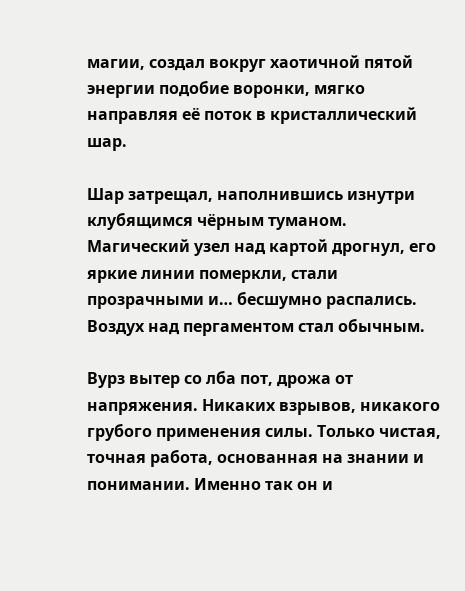магии, создал вокруг хаотичной пятой энергии подобие воронки, мягко направляя её поток в кристаллический шар.

Шар затрещал, наполнившись изнутри клубящимся чёрным туманом. Магический узел над картой дрогнул, его яркие линии померкли, стали прозрачными и… бесшумно распались. Воздух над пергаментом стал обычным.

Вурз вытер со лба пот, дрожа от напряжения. Никаких взрывов, никакого грубого применения силы. Только чистая, точная работа, основанная на знании и понимании. Именно так он и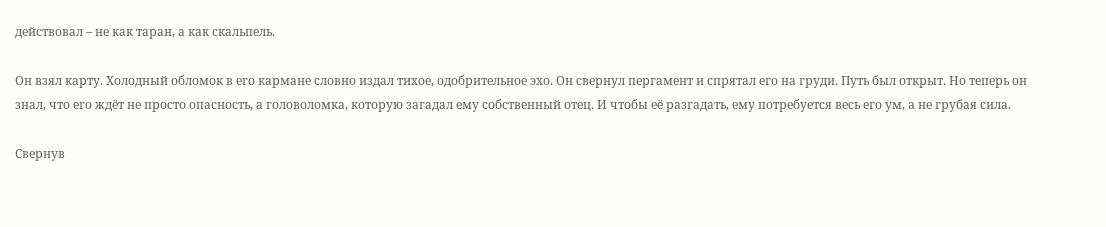действовал – не как таран, а как скальпель.

Он взял карту. Холодный обломок в его кармане словно издал тихое, одобрительное эхо. Он свернул пергамент и спрятал его на груди. Путь был открыт. Но теперь он знал, что его ждёт не просто опасность, а головоломка, которую загадал ему собственный отец. И чтобы её разгадать, ему потребуется весь его ум, а не грубая сила.

Свернув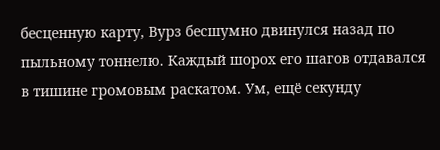бесценную карту, Вурз бесшумно двинулся назад по пыльному тоннелю. Каждый шорох его шагов отдавался в тишине громовым раскатом. Ум, ещё секунду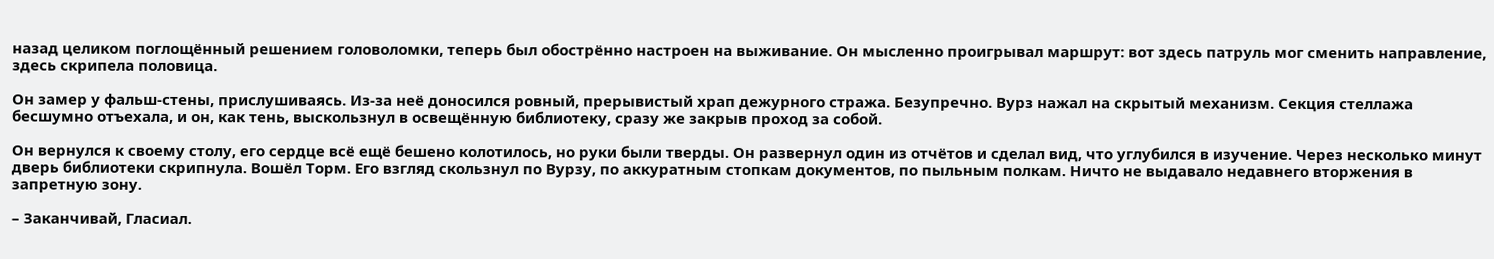назад целиком поглощённый решением головоломки, теперь был обострённо настроен на выживание. Он мысленно проигрывал маршрут: вот здесь патруль мог сменить направление, здесь скрипела половица.

Он замер у фальш-стены, прислушиваясь. Из-за неё доносился ровный, прерывистый храп дежурного стража. Безупречно. Вурз нажал на скрытый механизм. Секция стеллажа бесшумно отъехала, и он, как тень, выскользнул в освещённую библиотеку, сразу же закрыв проход за собой.

Он вернулся к своему столу, его сердце всё ещё бешено колотилось, но руки были тверды. Он развернул один из отчётов и сделал вид, что углубился в изучение. Через несколько минут дверь библиотеки скрипнула. Вошёл Торм. Его взгляд скользнул по Вурзу, по аккуратным стопкам документов, по пыльным полкам. Ничто не выдавало недавнего вторжения в запретную зону.

– Заканчивай, Гласиал.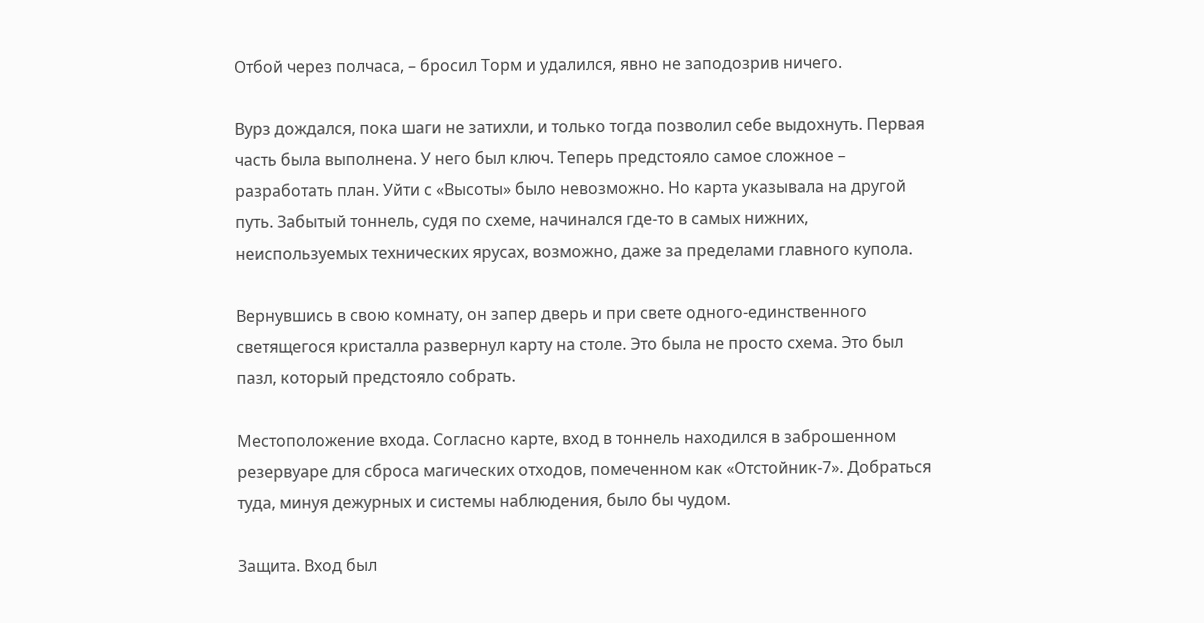Отбой через полчаса, – бросил Торм и удалился, явно не заподозрив ничего.

Вурз дождался, пока шаги не затихли, и только тогда позволил себе выдохнуть. Первая часть была выполнена. У него был ключ. Теперь предстояло самое сложное – разработать план. Уйти с «Высоты» было невозможно. Но карта указывала на другой путь. Забытый тоннель, судя по схеме, начинался где-то в самых нижних, неиспользуемых технических ярусах, возможно, даже за пределами главного купола.

Вернувшись в свою комнату, он запер дверь и при свете одного-единственного светящегося кристалла развернул карту на столе. Это была не просто схема. Это был пазл, который предстояло собрать.

Местоположение входа. Согласно карте, вход в тоннель находился в заброшенном резервуаре для сброса магических отходов, помеченном как «Отстойник-7». Добраться туда, минуя дежурных и системы наблюдения, было бы чудом.

Защита. Вход был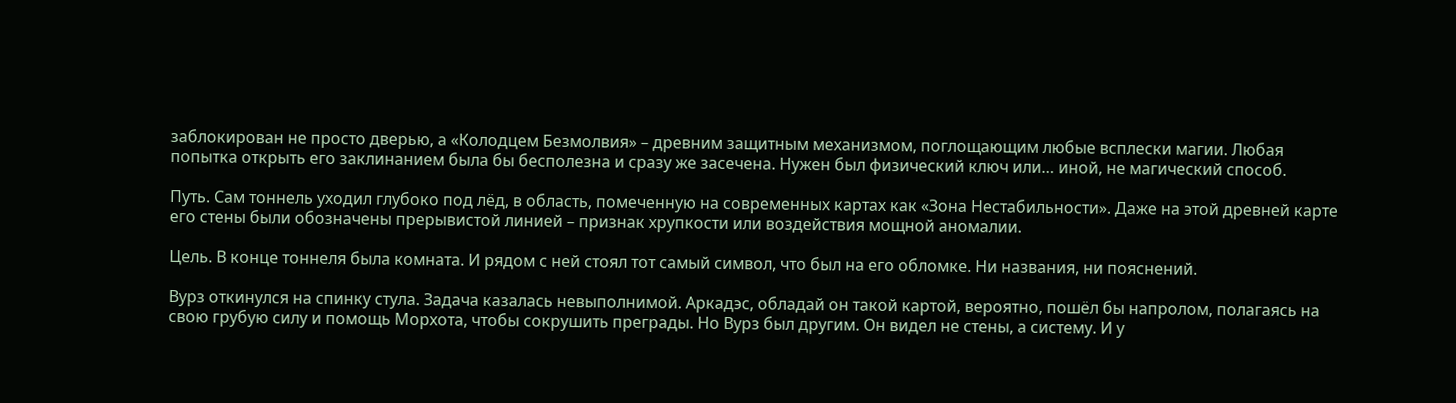заблокирован не просто дверью, а «Колодцем Безмолвия» – древним защитным механизмом, поглощающим любые всплески магии. Любая попытка открыть его заклинанием была бы бесполезна и сразу же засечена. Нужен был физический ключ или… иной, не магический способ.

Путь. Сам тоннель уходил глубоко под лёд, в область, помеченную на современных картах как «Зона Нестабильности». Даже на этой древней карте его стены были обозначены прерывистой линией – признак хрупкости или воздействия мощной аномалии.

Цель. В конце тоннеля была комната. И рядом с ней стоял тот самый символ, что был на его обломке. Ни названия, ни пояснений.

Вурз откинулся на спинку стула. Задача казалась невыполнимой. Аркадэс, обладай он такой картой, вероятно, пошёл бы напролом, полагаясь на свою грубую силу и помощь Морхота, чтобы сокрушить преграды. Но Вурз был другим. Он видел не стены, а систему. И у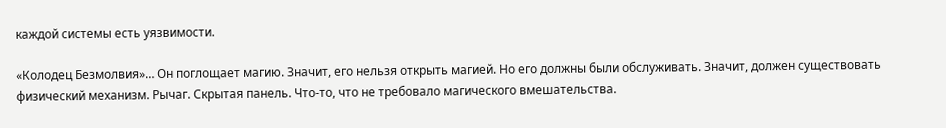каждой системы есть уязвимости.

«Колодец Безмолвия»… Он поглощает магию. Значит, его нельзя открыть магией. Но его должны были обслуживать. Значит, должен существовать физический механизм. Рычаг. Скрытая панель. Что-то, что не требовало магического вмешательства.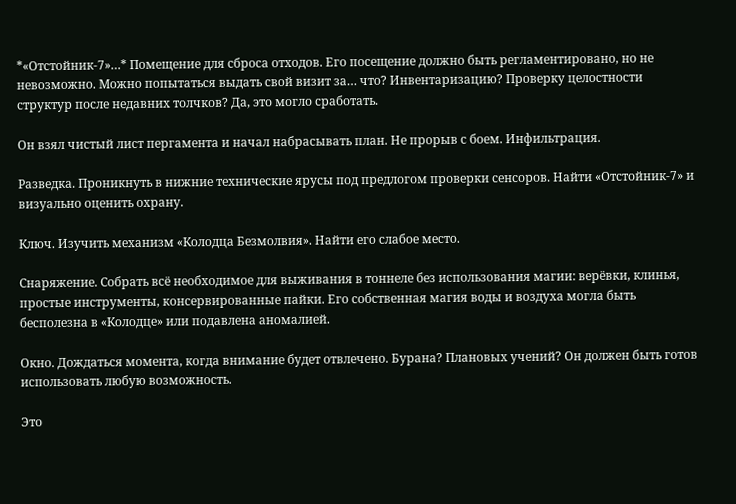*«Отстойник-7»…* Помещение для сброса отходов. Его посещение должно быть регламентировано, но не невозможно. Можно попытаться выдать свой визит за… что? Инвентаризацию? Проверку целостности структур после недавних толчков? Да, это могло сработать.

Он взял чистый лист пергамента и начал набрасывать план. Не прорыв с боем. Инфильтрация.

Разведка. Проникнуть в нижние технические ярусы под предлогом проверки сенсоров. Найти «Отстойник-7» и визуально оценить охрану.

Ключ. Изучить механизм «Колодца Безмолвия». Найти его слабое место.

Снаряжение. Собрать всё необходимое для выживания в тоннеле без использования магии: верёвки, клинья, простые инструменты, консервированные пайки. Его собственная магия воды и воздуха могла быть бесполезна в «Колодце» или подавлена аномалией.

Окно. Дождаться момента, когда внимание будет отвлечено. Бурана? Плановых учений? Он должен быть готов использовать любую возможность.

Это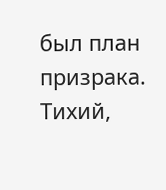был план призрака. Тихий,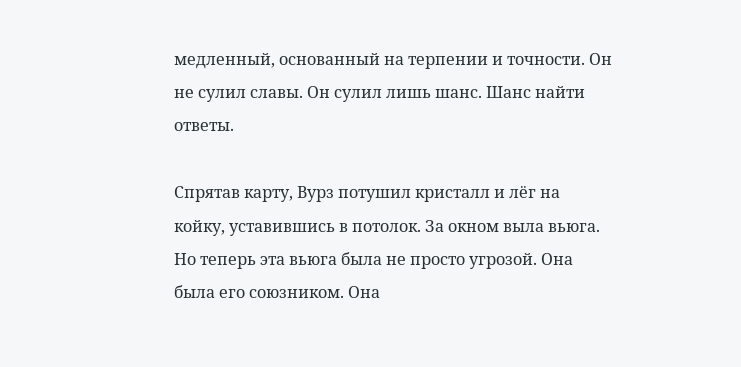медленный, основанный на терпении и точности. Он не сулил славы. Он сулил лишь шанс. Шанс найти ответы.

Спрятав карту, Вурз потушил кристалл и лёг на койку, уставившись в потолок. За окном выла вьюга. Но теперь эта вьюга была не просто угрозой. Она была его союзником. Она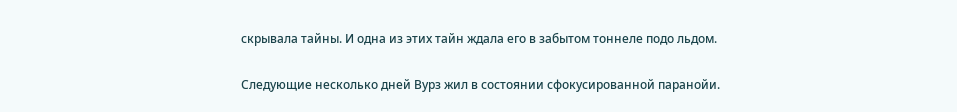скрывала тайны. И одна из этих тайн ждала его в забытом тоннеле подо льдом.

Следующие несколько дней Вурз жил в состоянии сфокусированной паранойи.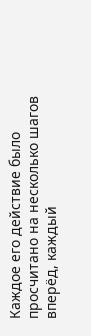Каждое его действие было просчитано на несколько шагов вперёд, каждый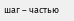шаг – частью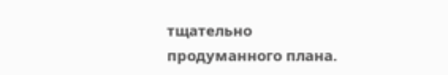тщательно продуманного плана.